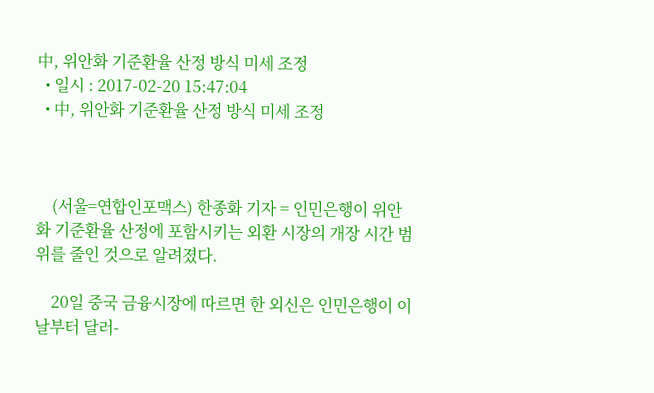中, 위안화 기준환율 산정 방식 미세 조정
  • 일시 : 2017-02-20 15:47:04
  • 中, 위안화 기준환율 산정 방식 미세 조정



    (서울=연합인포맥스) 한종화 기자 = 인민은행이 위안화 기준환율 산정에 포함시키는 외환 시장의 개장 시간 범위를 줄인 것으로 알려졌다.

    20일 중국 금융시장에 따르면 한 외신은 인민은행이 이날부터 달러-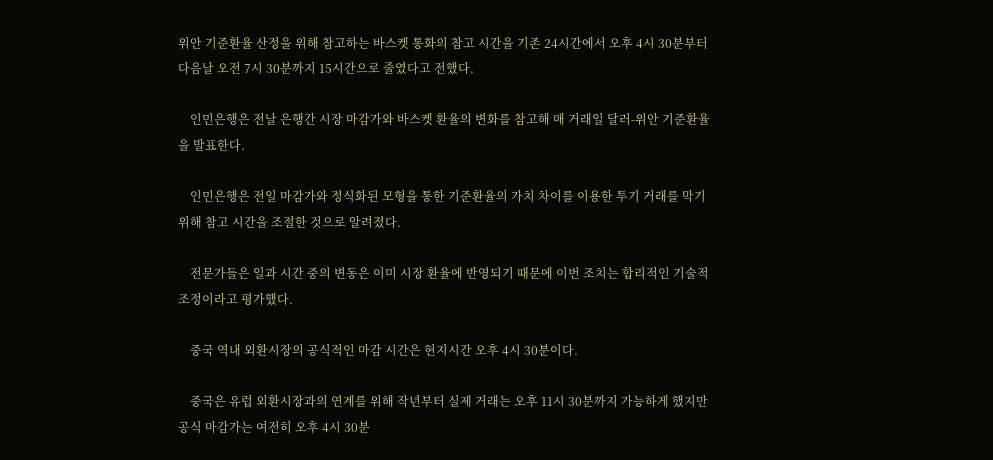위안 기준환율 산정을 위해 참고하는 바스켓 통화의 참고 시간을 기존 24시간에서 오후 4시 30분부터 다음날 오전 7시 30분까지 15시간으로 줄였다고 전했다.

    인민은행은 전날 은행간 시장 마감가와 바스켓 환율의 변화를 참고해 매 거래일 달러-위안 기준환율을 발표한다.

    인민은행은 전일 마감가와 정식화된 모형을 통한 기준환율의 가치 차이를 이용한 투기 거래를 막기 위해 참고 시간을 조절한 것으로 알려졌다.

    전문가들은 일과 시간 중의 변동은 이미 시장 환율에 반영되기 때문에 이번 조치는 합리적인 기술적 조정이라고 평가했다.

    중국 역내 외환시장의 공식적인 마감 시간은 현지시간 오후 4시 30분이다.

    중국은 유럽 외환시장과의 연계를 위해 작년부터 실제 거래는 오후 11시 30분까지 가능하게 했지만 공식 마감가는 여전히 오후 4시 30분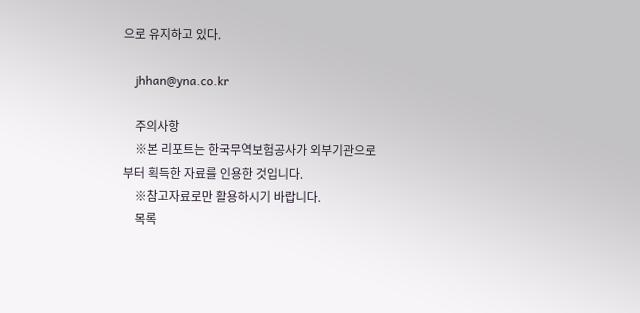으로 유지하고 있다.

    jhhan@yna.co.kr

    주의사항
    ※본 리포트는 한국무역보험공사가 외부기관으로부터 획득한 자료를 인용한 것입니다.
    ※참고자료로만 활용하시기 바랍니다.
    목록